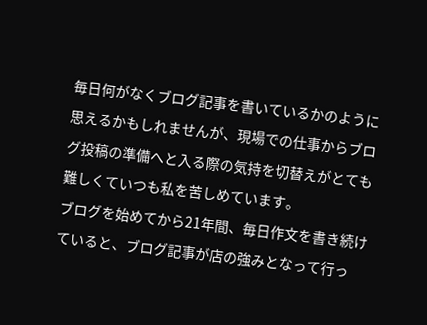毎日何がなくブログ記事を書いているかのように思えるかもしれませんが、現場での仕事からブログ投稿の準備へと入る際の気持を切替えがとても難しくていつも私を苦しめています。
ブログを始めてから21年間、毎日作文を書き続けていると、ブログ記事が店の強みとなって行っ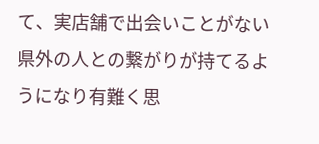て、実店舗で出会いことがない県外の人との繋がりが持てるようになり有難く思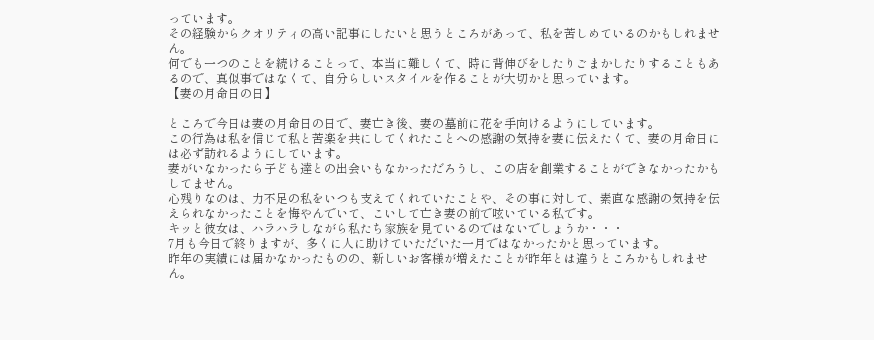っています。
その経験からクオリティの高い記事にしたいと思うところがあって、私を苦しめているのかもしれません。
何でも一つのことを続けることって、本当に難しくて、時に背伸びをしたりごまかしたりすることもあるので、真似事ではなくて、自分らしいスタイルを作ることが大切かと思っています。
【妻の月命日の日】

ところで今日は妻の月命日の日で、妻亡き後、妻の墓前に花を手向けるようにしています。
この行為は私を信じて私と苦楽を共にしてくれたことへの感謝の気持を妻に伝えたくて、妻の月命日には必ず訪れるようにしています。
妻がいなかったら子ども達との出会いもなかっただろうし、この店を創業することができなかったかもしてません。
心残りなのは、力不足の私をいつも支えてくれていたことや、その事に対して、素直な感謝の気持を伝えられなかったことを悔やんでいて、こいして亡き妻の前で呟いている私です。
キッと彼女は、ハラハラしながら私たち家族を見ているのではないでしょうか・・・
7月も今日で終りますが、多くに人に助けていただいた一月ではなかったかと思っています。
昨年の実績には届かなかったものの、新しいお客様が増えたことが昨年とは違うところかもしれません。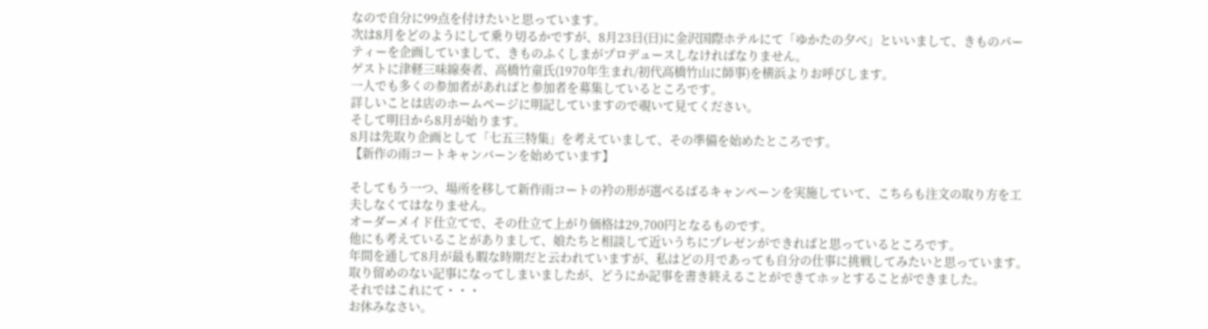なので自分に99点を付けたいと思っています。
次は8月をどのようにして乗り切るかですが、8月23日(日)に金沢国際ホテルにて「ゆかたの夕べ」といいまして、きものパーティーを企画していまして、きものふくしまがプロデュースしなければなりません。
ゲストに津軽三味線奏者、高橋竹童氏(1970年生まれ/初代高橋竹山に師事)を横浜よりお呼びします。
一人でも多くの参加者があればと参加者を募集しているところです。
詳しいことは店のホームページに明記していますので覗いて見てください。
そして明日から8月が始ります。
8月は先取り企画として「七五三特集」を考えていまして、その準備を始めたところです。
【新作の雨コートキャンバーンを始めています】

そしてもう一つ、場所を移して新作雨コートの衿の形が選べるばるキャンペーンを実施していて、こちらも注文の取り方を工夫しなくてはなりません。
オーダーメイド仕立てで、その仕立て上がり価格は29,700円となるものです。
他にも考えていることがありまして、娘たちと相談して近いうちにプレゼンができればと思っているところです。
年間を通して8月が最も暇な時期だと云われていますが、私はどの月であっても自分の仕事に挑戦してみたいと思っています。
取り留めのない記事になってしまいましたが、どうにか記事を書き終えることができてホッとすることができました。
それではこれにて・・・
お休みなさい。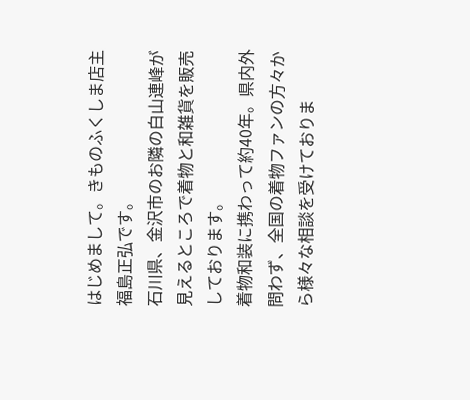はじめまして。きものふくしま店主福島正弘です。
石川県、金沢市のお隣の白山連峰が見えるところで着物と和雑貨を販売しております。
着物和装に携わって約40年。県内外問わず、全国の着物ファンの方々から様々な相談を受けておりま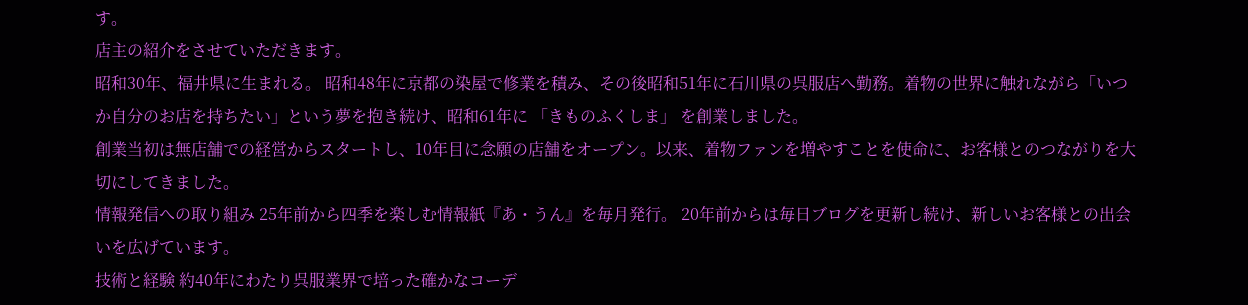す。
店主の紹介をさせていただきます。
昭和30年、福井県に生まれる。 昭和48年に京都の染屋で修業を積み、その後昭和51年に石川県の呉服店へ勤務。着物の世界に触れながら「いつか自分のお店を持ちたい」という夢を抱き続け、昭和61年に 「きものふくしま」 を創業しました。
創業当初は無店舗での経営からスタートし、10年目に念願の店舗をオープン。以来、着物ファンを増やすことを使命に、お客様とのつながりを大切にしてきました。
情報発信への取り組み 25年前から四季を楽しむ情報紙『あ・うん』を毎月発行。 20年前からは毎日ブログを更新し続け、新しいお客様との出会いを広げています。
技術と経験 約40年にわたり呉服業界で培った確かなコーデ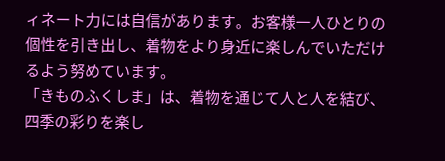ィネート力には自信があります。お客様一人ひとりの個性を引き出し、着物をより身近に楽しんでいただけるよう努めています。
「きものふくしま」は、着物を通じて人と人を結び、四季の彩りを楽し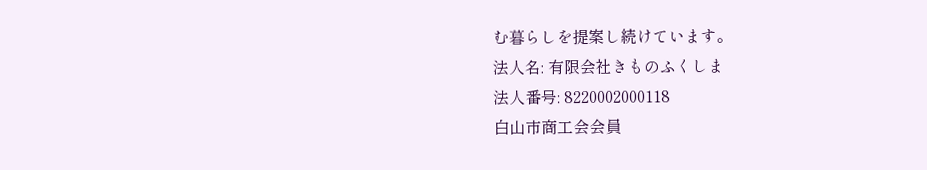む暮らしを提案し続けています。
法人名: 有限会社きものふくしま
法人番号: 8220002000118
白山市商工会会員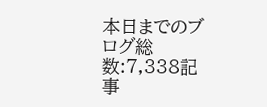本日までのブログ総数:7,338記事